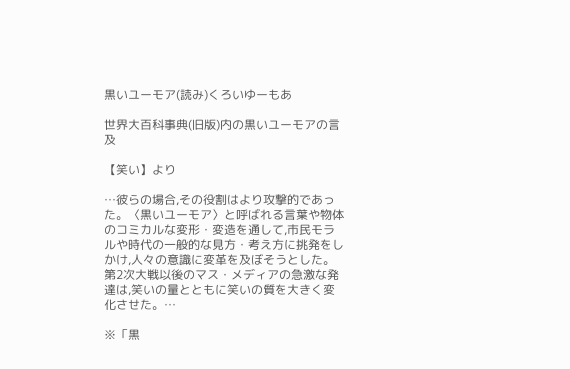黒いユーモア(読み)くろいゆーもあ

世界大百科事典(旧版)内の黒いユーモアの言及

【笑い】より

…彼らの場合,その役割はより攻撃的であった。〈黒いユーモア〉と呼ばれる言葉や物体のコミカルな変形・変造を通して,市民モラルや時代の一般的な見方・考え方に挑発をしかけ,人々の意識に変革を及ぼそうとした。 第2次大戦以後のマス・メディアの急激な発達は,笑いの量とともに笑いの質を大きく変化させた。…

※「黒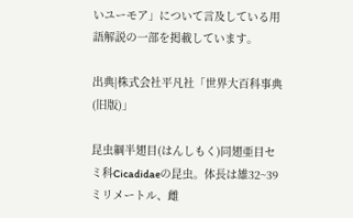いユーモア」について言及している用語解説の一部を掲載しています。

出典|株式会社平凡社「世界大百科事典(旧版)」

昆虫綱半翅目(はんしもく)同翅亜目セミ科Cicadidaeの昆虫。体長は雄32~39ミリメートル、雌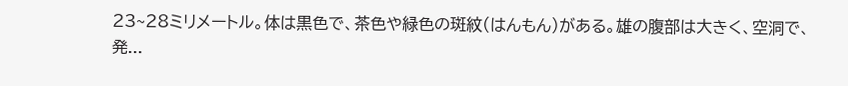23~28ミリメートル。体は黒色で、茶色や緑色の斑紋(はんもん)がある。雄の腹部は大きく、空洞で、発...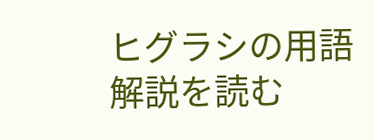ヒグラシの用語解説を読む